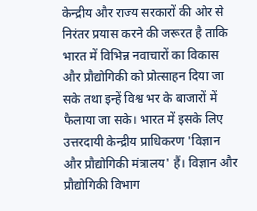केन्द्रीय और राज्य सरकारों की ओर से निरंतर प्रयास करने की जरूरत है ताकि भारत में विभिन्न नवाचारों का विकास और प्रौद्योगिकी को प्रोत्साहन दिया जा सके तथा इन्हें विश्व भर के बाजारों में फैलाया जा सके। भारत में इसके लिए उत्तरदायी केन्द्रीय प्राधिकरण 'विज्ञान और प्रौद्योगिकी मंत्रालय' हैं। विज्ञान और प्रौद्योगिकी विभाग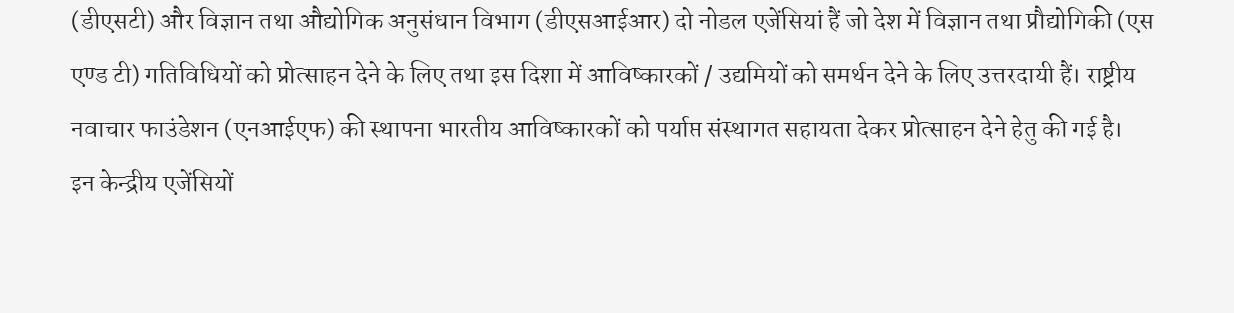(डीएसटी) और विज्ञान तथा औद्योगिक अनुसंधान विभाग (डीएसआईआर) दो नोडल एजेंसियां हैं जो देश में विज्ञान तथा प्रौद्योगिकी (एस एण्ड टी) गतिविधियों को प्रोत्साहन देने के लिए तथा इस दिशा में आविष्कारकों / उद्यमियों को समर्थन देने के लिए उत्तरदायी हैं। राष्ट्रीय नवाचार फाउंडेशन (एनआईएफ) की स्थापना भारतीय आविष्कारकों को पर्याप्त संस्थागत सहायता देकर प्रोत्साहन देने हेतु की गई है।
इन केन्द्रीय एजेंसियों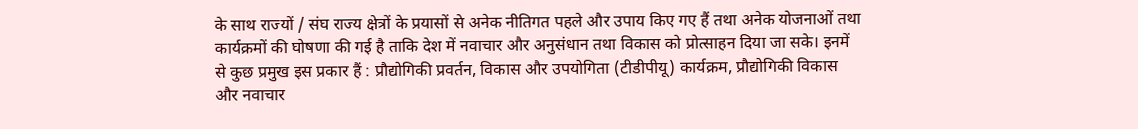के साथ राज्यों / संघ राज्य क्षेत्रों के प्रयासों से अनेक नीतिगत पहले और उपाय किए गए हैं तथा अनेक योजनाओं तथा कार्यक्रमों की घोषणा की गई है ताकि देश में नवाचार और अनुसंधान तथा विकास को प्रोत्साहन दिया जा सके। इनमें से कुछ प्रमुख इस प्रकार हैं : प्रौद्योगिकी प्रवर्तन, विकास और उपयोगिता (टीडीपीयू) कार्यक्रम, प्रौद्योगिकी विकास और नवाचार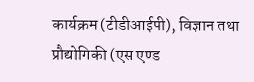कार्यक्रम (टीडीआईपी), विज्ञान तथा प्रौद्योगिकी (एस एण्ड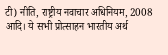टी) नीति, राष्ट्रीय नवाचार अधिनियम, 2008 आदि। ये सभी प्रोत्साहन भारतीय अर्थ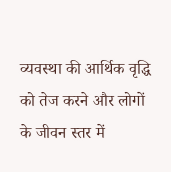व्यवस्था की आर्थिक वृद्धि को तेज करने और लोगों के जीवन स्तर में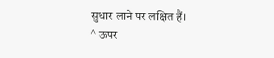सुधार लाने पर लक्षित हैं।
^ ऊपर